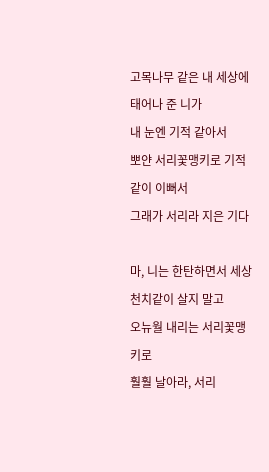고목나무 같은 내 세상에 태어나 준 니가
내 눈엔 기적 같아서
뽀얀 서리꽃맹키로 기적같이 이뻐서
그래가 서리라 지은 기다

마, 니는 한탄하면서 세상 천치같이 살지 말고
오뉴월 내리는 서리꽃맹키로
훨훨 날아라, 서리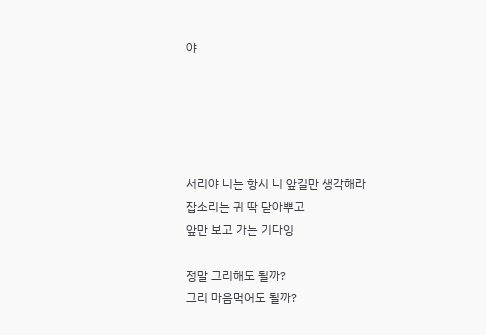야





서리야 니는 항시 니 앞길만 생각해라
잡소리는 귀 딱 닫아뿌고
앞만 보고 가는 기다잉

정말 그리해도 될까?
그리 마음먹어도 될까?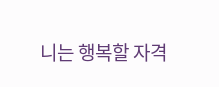니는 행복할 자격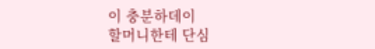이 충분하데이
할머니한테 단심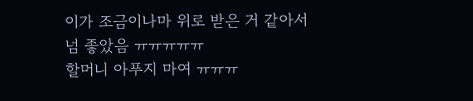이가 조금이나마 위로 받은 거 같아서
넘 좋았음 ㅠㅠㅠㅠㅠ
할머니 아푸지 마여 ㅠㅠㅠ